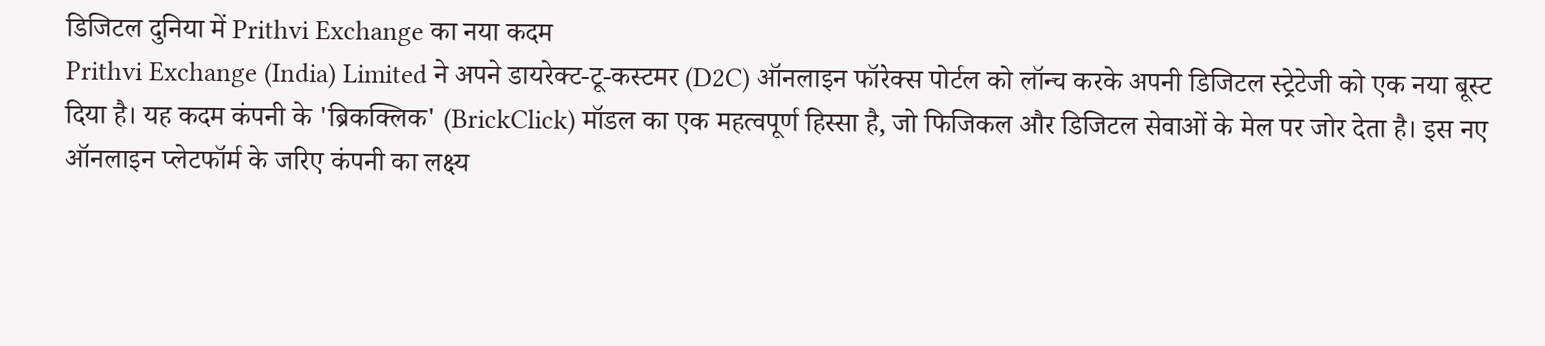डिजिटल दुनिया में Prithvi Exchange का नया कदम
Prithvi Exchange (India) Limited ने अपने डायरेक्ट-टू-कस्टमर (D2C) ऑनलाइन फॉरेक्स पोर्टल को लॉन्च करके अपनी डिजिटल स्ट्रेटेजी को एक नया बूस्ट दिया है। यह कदम कंपनी के 'ब्रिकक्लिक' (BrickClick) मॉडल का एक महत्वपूर्ण हिस्सा है, जो फिजिकल और डिजिटल सेवाओं के मेल पर जोर देता है। इस नए ऑनलाइन प्लेटफॉर्म के जरिए कंपनी का लक्ष्य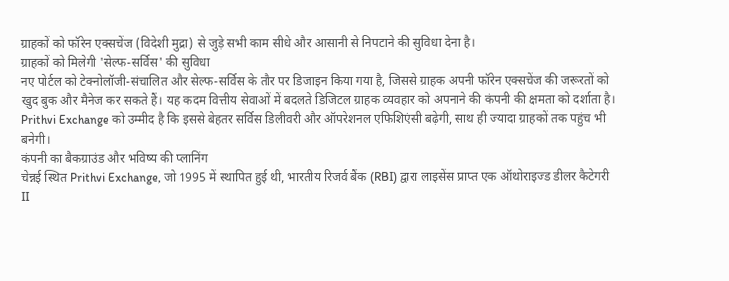ग्राहकों को फॉरेन एक्सचेंज (विदेशी मुद्रा) से जुड़े सभी काम सीधे और आसानी से निपटाने की सुविधा देना है।
ग्राहकों को मिलेगी 'सेल्फ-सर्विस' की सुविधा
नए पोर्टल को टेक्नोलॉजी-संचालित और सेल्फ-सर्विस के तौर पर डिजाइन किया गया है, जिससे ग्राहक अपनी फॉरेन एक्सचेंज की जरूरतों को खुद बुक और मैनेज कर सकते हैं। यह कदम वित्तीय सेवाओं में बदलते डिजिटल ग्राहक व्यवहार को अपनाने की कंपनी की क्षमता को दर्शाता है। Prithvi Exchange को उम्मीद है कि इससे बेहतर सर्विस डिलीवरी और ऑपरेशनल एफिशिएंसी बढ़ेगी, साथ ही ज्यादा ग्राहकों तक पहुंच भी बनेगी।
कंपनी का बैकग्राउंड और भविष्य की प्लानिंग
चेन्नई स्थित Prithvi Exchange, जो 1995 में स्थापित हुई थी, भारतीय रिजर्व बैंक (RBI) द्वारा लाइसेंस प्राप्त एक ऑथोराइज्ड डीलर कैटेगरी II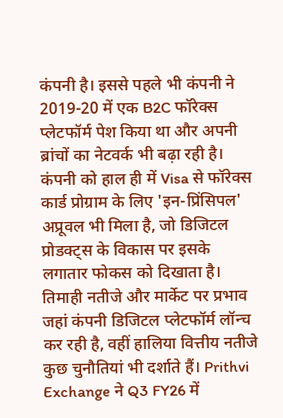कंपनी है। इससे पहले भी कंपनी ने 2019-20 में एक B2C फॉरेक्स प्लेटफॉर्म पेश किया था और अपनी ब्रांचों का नेटवर्क भी बढ़ा रही है। कंपनी को हाल ही में Visa से फॉरेक्स कार्ड प्रोग्राम के लिए 'इन-प्रिंसिपल' अप्रूवल भी मिला है, जो डिजिटल प्रोडक्ट्स के विकास पर इसके लगातार फोकस को दिखाता है।
तिमाही नतीजे और मार्केट पर प्रभाव
जहां कंपनी डिजिटल प्लेटफॉर्म लॉन्च कर रही है, वहीं हालिया वित्तीय नतीजे कुछ चुनौतियां भी दर्शाते हैं। Prithvi Exchange ने Q3 FY26 में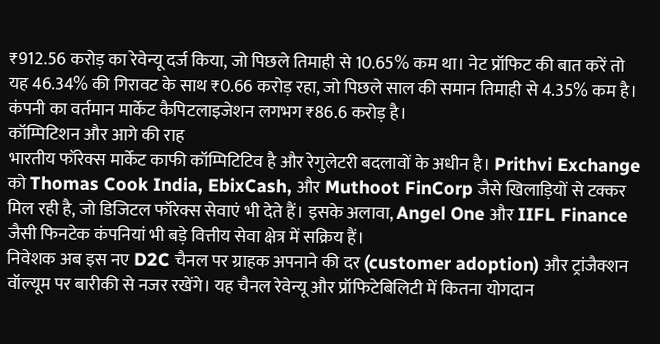₹912.56 करोड़ का रेवेन्यू दर्ज किया, जो पिछले तिमाही से 10.65% कम था। नेट प्रॉफिट की बात करें तो यह 46.34% की गिरावट के साथ ₹0.66 करोड़ रहा, जो पिछले साल की समान तिमाही से 4.35% कम है। कंपनी का वर्तमान मार्केट कैपिटलाइजेशन लगभग ₹86.6 करोड़ है।
कॉम्पिटिशन और आगे की राह
भारतीय फॉरेक्स मार्केट काफी कॉम्पिटिटिव है और रेगुलेटरी बदलावों के अधीन है। Prithvi Exchange को Thomas Cook India, EbixCash, और Muthoot FinCorp जैसे खिलाड़ियों से टक्कर मिल रही है, जो डिजिटल फॉरेक्स सेवाएं भी देते हैं। इसके अलावा, Angel One और IIFL Finance जैसी फिनटेक कंपनियां भी बड़े वित्तीय सेवा क्षेत्र में सक्रिय हैं।
निवेशक अब इस नए D2C चैनल पर ग्राहक अपनाने की दर (customer adoption) और ट्रांजैक्शन वॉल्यूम पर बारीकी से नजर रखेंगे। यह चैनल रेवेन्यू और प्रॉफिटेबिलिटी में कितना योगदान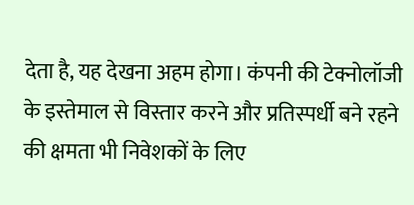देता है, यह देखना अहम होगा। कंपनी की टेक्नोलॉजी के इस्तेमाल से विस्तार करने और प्रतिस्पर्धी बने रहने की क्षमता भी निवेशकों के लिए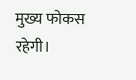मुख्य फोकस रहेगी।